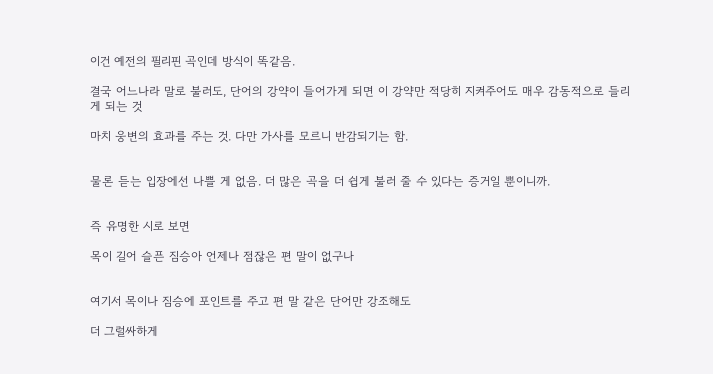이건 예전의 필리핀 곡인데 방식이 똑같음.

결국 어느나라 말로 불러도, 단어의 강약이 들어가게 되면 이 강약만 적당히 지켜주어도 매우 감동적으로 들리게 되는 것

마치 웅변의 효과를 주는 것. 다만 가사를 모르니 반감되기는 함.


물론 듣는 입장에선 나쁠 게 없음. 더 많은 곡을 더 쉽게 불러 줄 수 있다는 증거일 뿐이니까.


즉 유명한 시로 보면

목이 길어 슬픈 짐승아 언제나 점잖은 편 말이 없구나


여기서 목이나 짐승에 포인트를 주고 편 말 같은 단어만 강조해도

더 그럴싸하게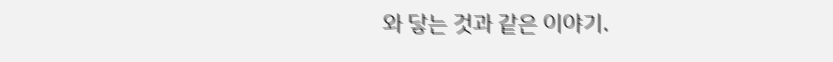와 닿는 것과 같은 이야기.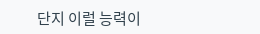단지 이럴 능력이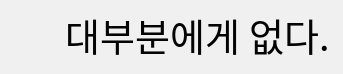대부분에게 없다.